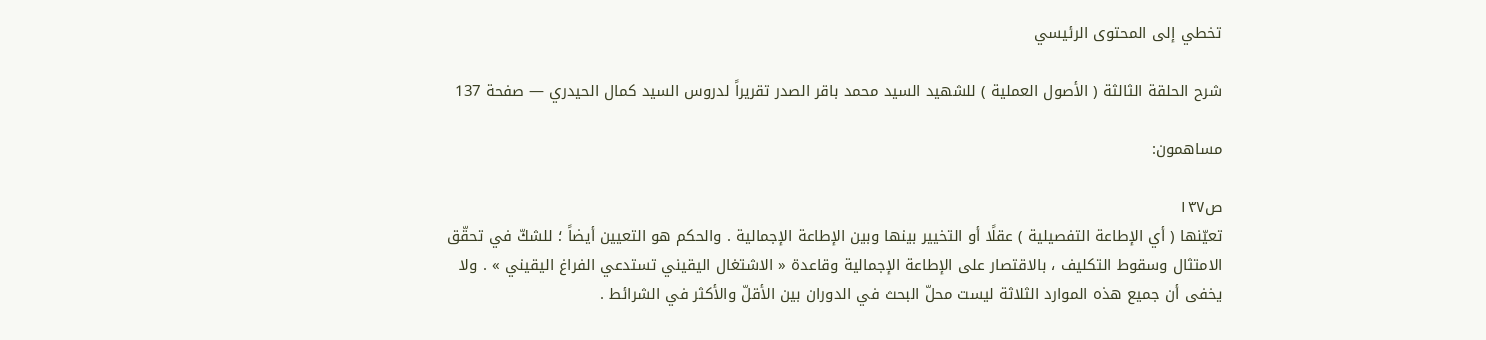تخطي إلى المحتوى الرئيسي

شرح الحلقة الثالثة ( الأصول العملية ) للشهيد السيد محمد باقر الصدر تقريراً لدروس السيد كمال الحيدري — صفحة 137

مساهمون:

ص١٣٧
تعيّنها ( أي الإطاعة التفصيلية ) عقلًا أو التخيير بينها وبين الإطاعة الإجمالية . والحكم هو التعيين أيضاً ؛ للشكّ في تحقّق الامتثال وسقوط التكليف ، بالاقتصار على الإطاعة الإجمالية وقاعدة « الاشتغال اليقيني تستدعي الفراغ اليقيني » . ولا يخفى أن جميع هذه الموارد الثلاثة ليست محلّ البحث في الدوران بين الأقلّ والأكثر في الشرائط .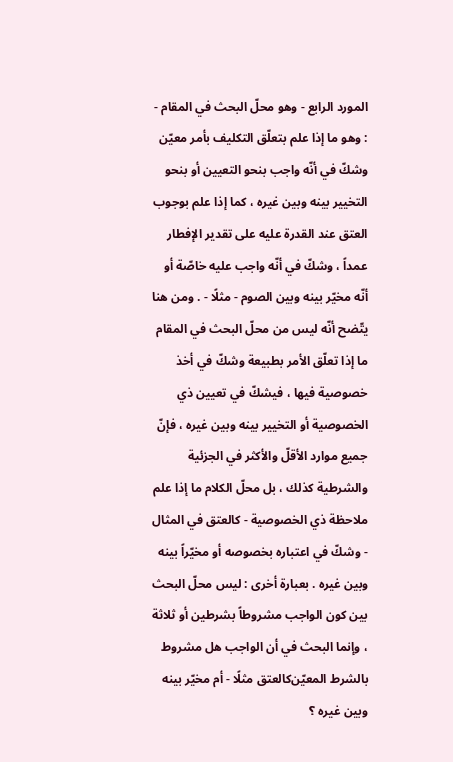المورد الرابع - وهو محلّ البحث في المقام - : وهو ما إذا علم بتعلّق التكليف بأمر معيّن وشكّ في أنّه واجب بنحو التعيين أو بنحو التخيير بينه وبين غيره ، كما إذا علم بوجوب العتق عند القدرة عليه على تقدير الإفطار عمداً ، وشكّ في أنّه واجب عليه خاصّة أو أنّه مخيّر بينه وبين الصوم - مثلًا - . ومن هنا يتّضح أنّه ليس من محلّ البحث في المقام ما إذا تعلّق الأمر بطبيعة وشكّ في أخذ خصوصية فيها ، فيشكّ في تعيين ذي الخصوصية أو التخيير بينه وبين غيره ، فإنّ جميع موارد الأقلّ والأكثر في الجزئية والشرطية كذلك ، بل محلّ الكلام ما إذا علم ملاحظة ذي الخصوصية - كالعتق في المثال - وشكّ في اعتباره بخصوصه أو مخيّراً بينه وبين غيره . بعبارة أخرى : ليس محلّ البحث بين كون الواجب مشروطاً بشرطين أو ثلاثة ، وإنما البحث في أن الواجب هل مشروط بالشرط المعيّن‌كالعتق مثلًا - أم مخيّر بينه وبين غيره ؟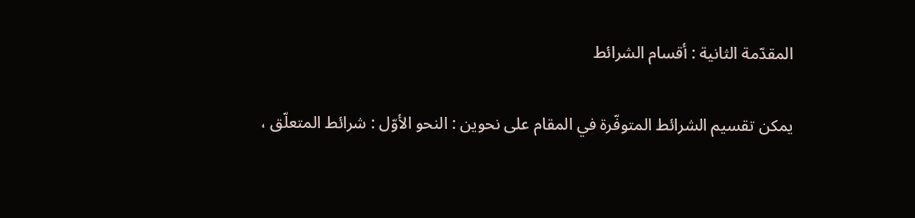المقدّمة الثانية : أقسام الشرائط

يمكن تقسيم الشرائط المتوفّرة في المقام على نحوين : النحو الأوّل : شرائط المتعلّق ،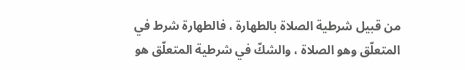من قبيل شرطية الصلاة بالطهارة ، فالطهارة شرط في المتعلّق وهو الصلاة ، والشكّ في شرطية المتعلّق هو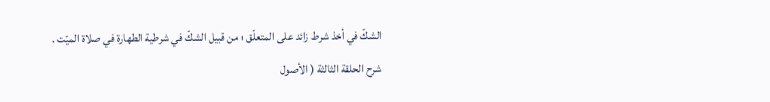الشكّ في أخذ شرط زائد على المتعلّق ؛ من قبيل الشكّ في شرطية الطهارة في صلاة الميّت .
شرح الحلقة الثالثة ( الأصول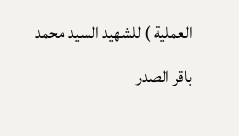العملية ) للشهيد السيد محمد باقر الصدر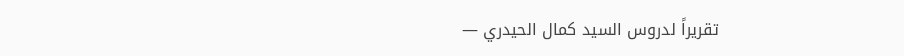تقريراً لدروس السيد كمال الحيدري —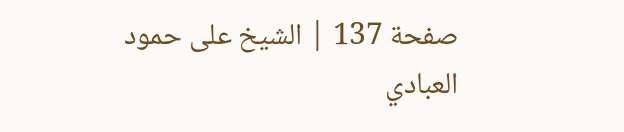صفحة 137 | الشيخ على حمود العبادي